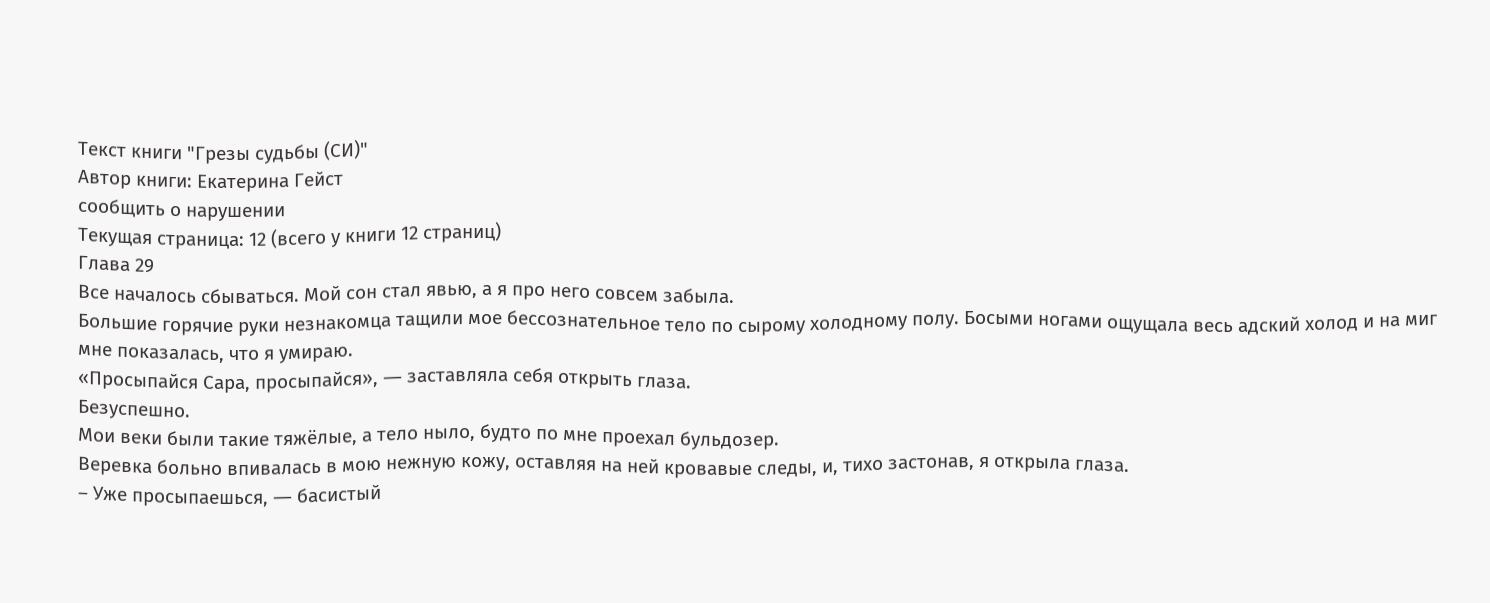Текст книги "Грезы судьбы (СИ)"
Автор книги: Екатерина Гейст
сообщить о нарушении
Текущая страница: 12 (всего у книги 12 страниц)
Глава 29
Все началось сбываться. Мой сон стал явью, а я про него совсем забыла.
Большие горячие руки незнакомца тащили мое бессознательное тело по сырому холодному полу. Босыми ногами ощущала весь адский холод и на миг мне показалась, что я умираю.
«Просыпайся Сара, просыпайся», ― заставляла себя открыть глаза.
Безуспешно.
Мои веки были такие тяжёлые, а тело ныло, будто по мне проехал бульдозер.
Веревка больно впивалась в мою нежную кожу, оставляя на ней кровавые следы, и, тихо застонав, я открыла глаза.
– Уже просыпаешься, ― басистый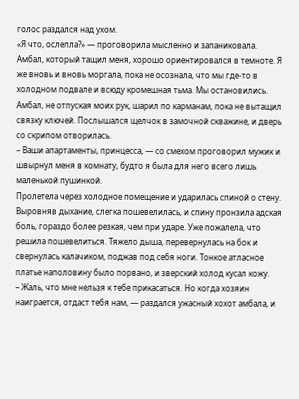голос раздался над ухом.
«Я что, ослепла?» ― проговорила мысленно и запаниковала.
Амбал, который тащил меня, хорошо ориентировался в темноте. Я же вновь и вновь моргала, пока не осознала, что мы где-то в холодном подвале и всюду кромешная тьма. Мы остановились. Амбал, не отпуская моих рук, шарил по карманам, пока не вытащил связку ключей. Послышался щелчок в замочной скважине, и дверь со скрипом отворилась.
– Ваши апартаменты, принцесса, ― со смехом проговорил мужик и швырнул меня в комнату, будто я была для него всего лишь маленькой пушинкой.
Пролетела через холодное помещение и ударилась спиной о стену. Выровняв дыхание, слегка пошевелилась, и спину пронзила адская боль, гораздо более резкая, чем при ударе. Уже пожалела, что решила пошевелиться. Тяжело дыша, перевернулась на бок и свернулась калачиком, поджав под себя ноги. Тонкое атласное платье наполовину было порвано, и зверский холод кусал кожу.
– Жаль, что мне нельзя к тебе прикасаться. Но когда хозяин наиграется, отдаст тебя нам, ― раздался ужасный хохот амбала, и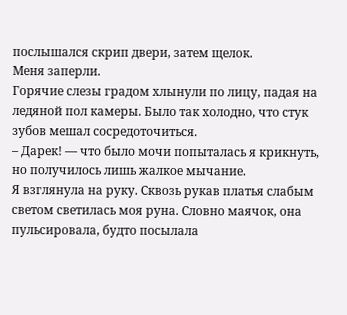послышался скрип двери, затем щелок.
Меня заперли.
Горячие слезы градом хлынули по лицу, падая на ледяной пол камеры. Было так холодно, что стук зубов мешал сосредоточиться.
– Дарек! ― что было мочи попыталась я крикнуть, но получилось лишь жалкое мычание.
Я взглянула на руку. Сквозь рукав платья слабым светом светилась моя руна. Словно маячок, она пульсировала, будто посылала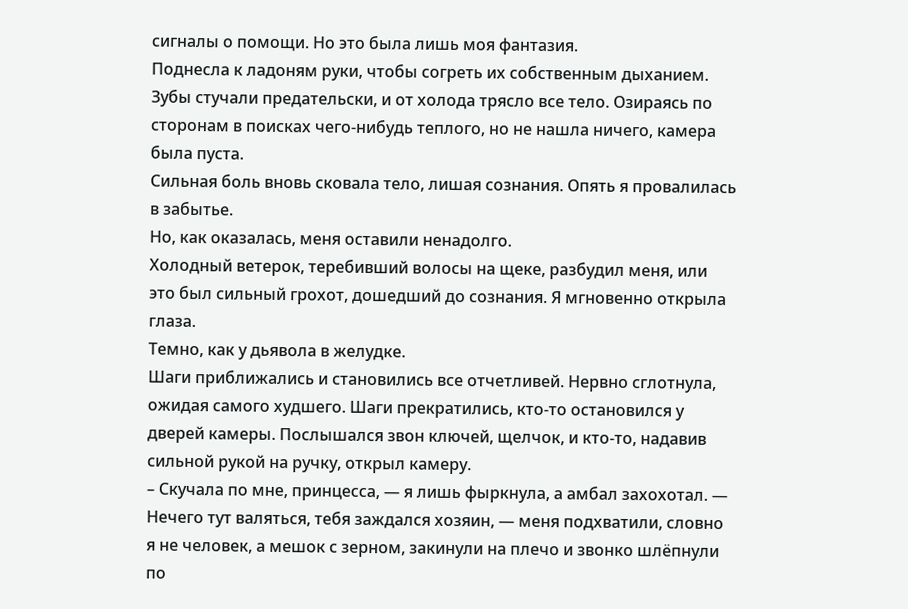сигналы о помощи. Но это была лишь моя фантазия.
Поднесла к ладоням руки, чтобы согреть их собственным дыханием. Зубы стучали предательски, и от холода трясло все тело. Озираясь по сторонам в поисках чего-нибудь теплого, но не нашла ничего, камера была пуста.
Сильная боль вновь сковала тело, лишая сознания. Опять я провалилась в забытье.
Но, как оказалась, меня оставили ненадолго.
Холодный ветерок, теребивший волосы на щеке, разбудил меня, или это был сильный грохот, дошедший до сознания. Я мгновенно открыла глаза.
Темно, как у дьявола в желудке.
Шаги приближались и становились все отчетливей. Нервно сглотнула, ожидая самого худшего. Шаги прекратились, кто-то остановился у дверей камеры. Послышался звон ключей, щелчок, и кто-то, надавив сильной рукой на ручку, открыл камеру.
– Скучала по мне, принцесса, ― я лишь фыркнула, а амбал захохотал. ― Нечего тут валяться, тебя заждался хозяин, ― меня подхватили, словно я не человек, а мешок с зерном, закинули на плечо и звонко шлёпнули по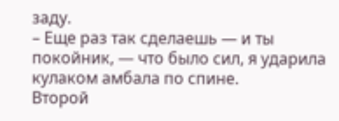заду.
– Еще раз так сделаешь ― и ты покойник, ― что было сил, я ударила кулаком амбала по спине.
Второй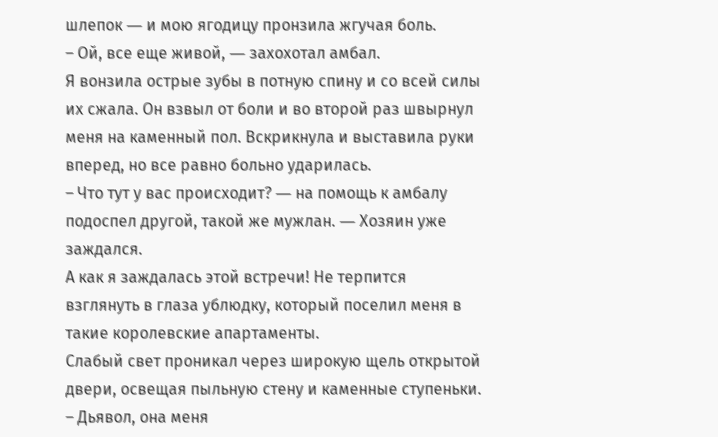шлепок ― и мою ягодицу пронзила жгучая боль.
– Ой, все еще живой, ― захохотал амбал.
Я вонзила острые зубы в потную спину и со всей силы их сжала. Он взвыл от боли и во второй раз швырнул меня на каменный пол. Вскрикнула и выставила руки вперед, но все равно больно ударилась.
– Что тут у вас происходит? ― на помощь к амбалу подоспел другой, такой же мужлан. ― Хозяин уже заждался.
А как я заждалась этой встречи! Не терпится взглянуть в глаза ублюдку, который поселил меня в такие королевские апартаменты.
Слабый свет проникал через широкую щель открытой двери, освещая пыльную стену и каменные ступеньки.
– Дьявол, она меня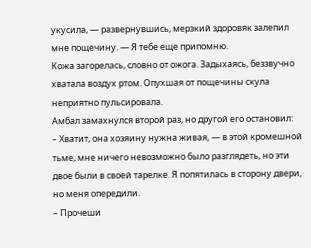укусила, ― развернувшись, мерзкий здоровяк залепил мне пощечину. ― Я тебе еще припомню.
Кожа загорелась, словно от ожога. Задыхаясь, беззвучно хватала воздух ртом. Опухшая от пощечины скула неприятно пульсировала.
Амбал замахнулся второй раз, но другой его остановил:
– Хватит, она хозяину нужна живая, ― в этой кромешной тьме, мне ничего невозможно было разглядеть, но эти двое были в своей тарелке. Я попятилась в сторону двери, но меня опередили.
– Прочеши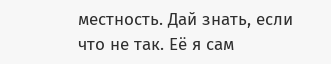местность. Дай знать, если что не так. Её я сам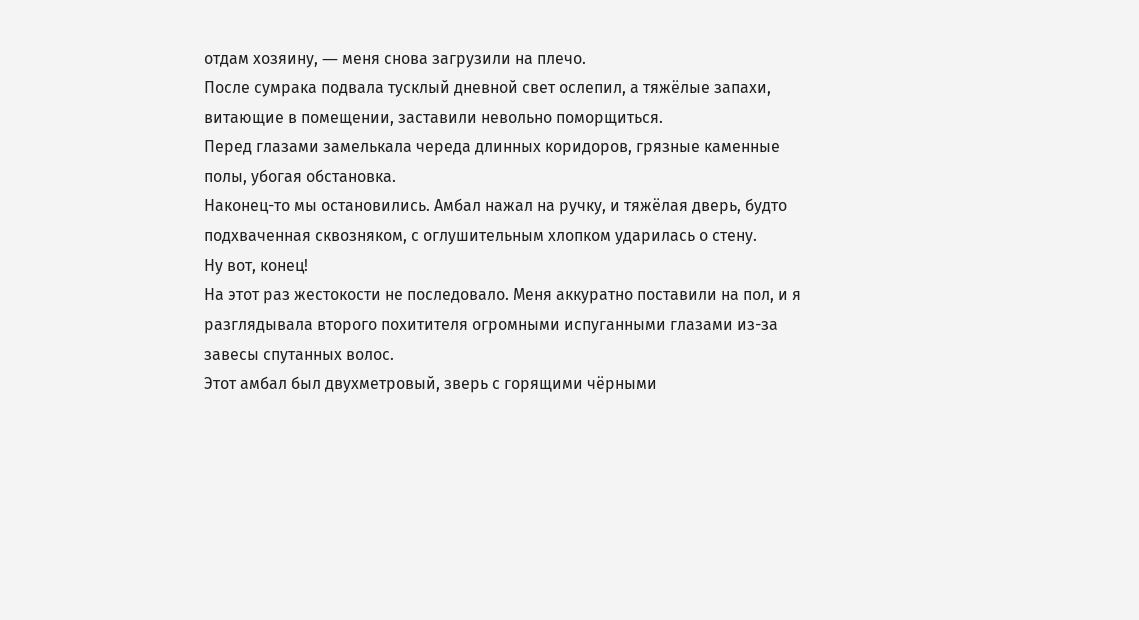отдам хозяину, ― меня снова загрузили на плечо.
После сумрака подвала тусклый дневной свет ослепил, а тяжёлые запахи, витающие в помещении, заставили невольно поморщиться.
Перед глазами замелькала череда длинных коридоров, грязные каменные полы, убогая обстановка.
Наконец-то мы остановились. Амбал нажал на ручку, и тяжёлая дверь, будто подхваченная сквозняком, с оглушительным хлопком ударилась о стену.
Ну вот, конец!
На этот раз жестокости не последовало. Меня аккуратно поставили на пол, и я разглядывала второго похитителя огромными испуганными глазами из-за завесы спутанных волос.
Этот амбал был двухметровый, зверь с горящими чёрными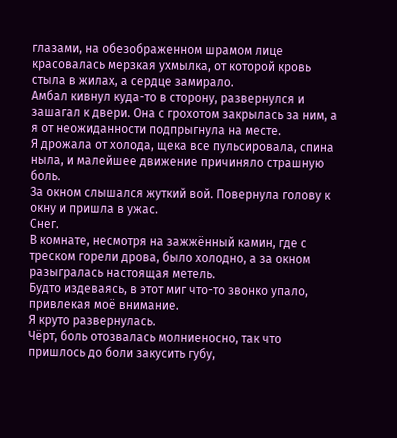глазами, на обезображенном шрамом лице красовалась мерзкая ухмылка, от которой кровь стыла в жилах, а сердце замирало.
Амбал кивнул куда-то в сторону, развернулся и зашагал к двери. Она с грохотом закрылась за ним, а я от неожиданности подпрыгнула на месте.
Я дрожала от холода, щека все пульсировала, спина ныла, и малейшее движение причиняло страшную боль.
За окном слышался жуткий вой. Повернула голову к окну и пришла в ужас.
Снег.
В комнате, несмотря на зажжённый камин, где с треском горели дрова, было холодно, а за окном разыгралась настоящая метель.
Будто издеваясь, в этот миг что-то звонко упало, привлекая моё внимание.
Я круто развернулась.
Чёрт, боль отозвалась молниеносно, так что пришлось до боли закусить губу,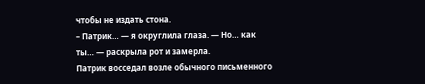чтобы не издать стона.
– Патрик… ― я округлила глаза. ― Но… как ты… ― раскрыла рот и замерла.
Патрик восседал возле обычного письменного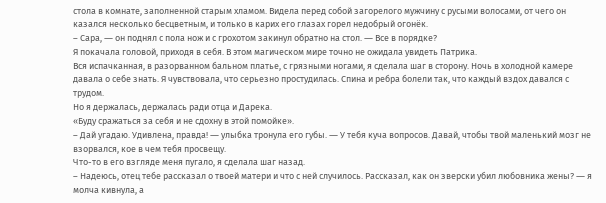стола в комнате, заполненной старым хламом. Видела перед собой загорелого мужчину с русыми волосами, от чего он казался несколько бесцветным, и только в карих его глазах горел недобрый огонёк.
– Сара, ― он поднял с пола нож и с грохотом закинул обратно на стол. ― Все в порядке?
Я покачала головой, приходя в себя. В этом магическом мире точно не ожидала увидеть Патрика.
Вся испачканная, в разорванном бальном платье, с грязными ногами, я сделала шаг в сторону. Ночь в холодной камере давала о себе знать. Я чувствовала, что серьезно простудилась. Спина и ребра болели так, что каждый вздох давался с трудом.
Но я держалась, держалась ради отца и Дарека.
«Буду сражаться за себя и не сдохну в этой помойке».
– Дай угадаю. Удивлена, правда! ― улыбка тронула его губы. ― У тебя куча вопросов. Давай, чтобы твой маленький мозг не взорвался, кое в чем тебя просвещу.
Что-то в его взгляде меня пугало, я сделала шаг назад.
– Надеюсь, отец тебе рассказал о твоей матери и что с ней случилось. Рассказал, как он зверски убил любовника жены? ― я молча кивнула, а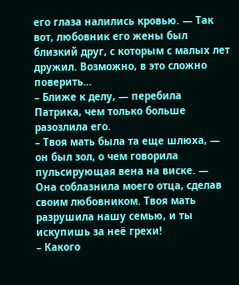его глаза налились кровью. ― Так вот, любовник его жены был близкий друг, с которым с малых лет дружил. Возможно, в это сложно поверить…
– Ближе к делу, ― перебила Патрика, чем только больше разозлила его.
– Твоя мать была та еще шлюха, ― он был зол, о чем говорила пульсирующая вена на виске. ― Она соблазнила моего отца, сделав своим любовником. Твоя мать разрушила нашу семью, и ты искупишь за неё грехи!
– Какого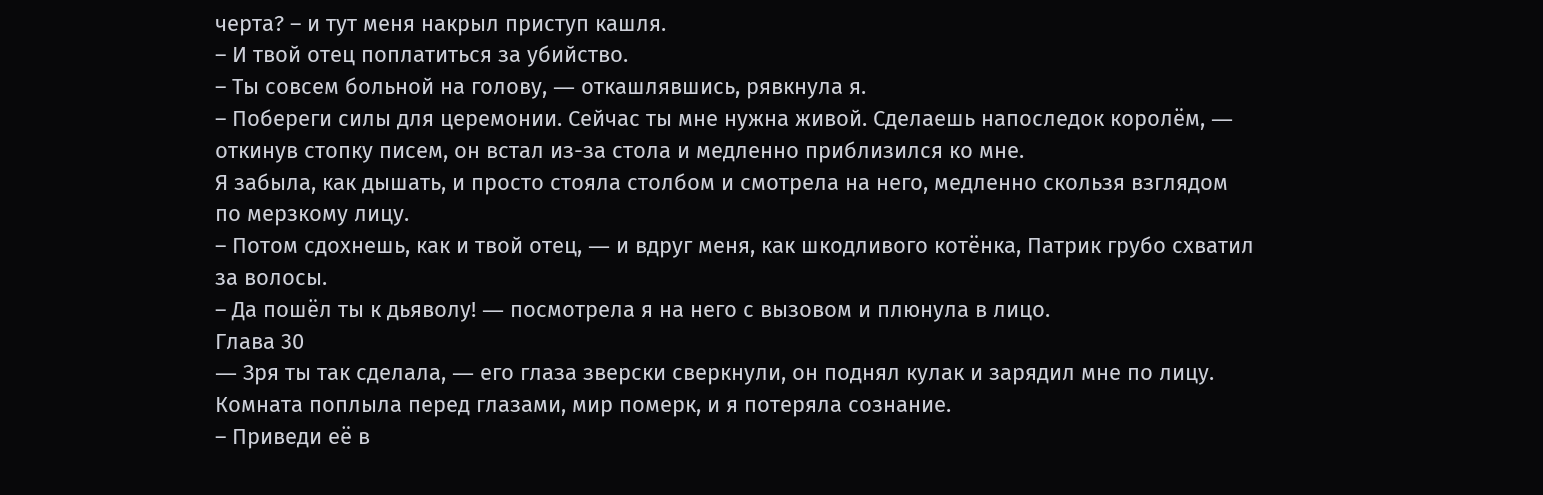черта? – и тут меня накрыл приступ кашля.
– И твой отец поплатиться за убийство.
– Ты совсем больной на голову, ― откашлявшись, рявкнула я.
– Побереги силы для церемонии. Сейчас ты мне нужна живой. Сделаешь напоследок королём, ― откинув стопку писем, он встал из-за стола и медленно приблизился ко мне.
Я забыла, как дышать, и просто стояла столбом и смотрела на него, медленно скользя взглядом по мерзкому лицу.
– Потом сдохнешь, как и твой отец, ― и вдруг меня, как шкодливого котёнка, Патрик грубо схватил за волосы.
– Да пошёл ты к дьяволу! ― посмотрела я на него с вызовом и плюнула в лицо.
Глава 30
― Зря ты так сделала, ― его глаза зверски сверкнули, он поднял кулак и зарядил мне по лицу. Комната поплыла перед глазами, мир померк, и я потеряла сознание.
– Приведи её в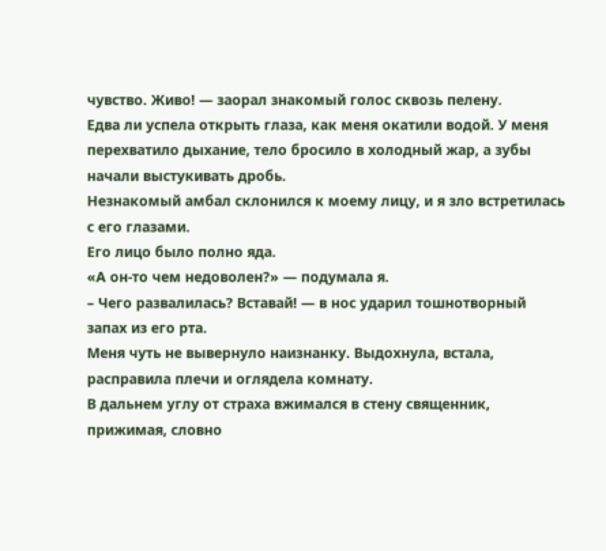чувство. Живо! ― заорал знакомый голос сквозь пелену.
Едва ли успела открыть глаза, как меня окатили водой. У меня перехватило дыхание, тело бросило в холодный жар, а зубы начали выстукивать дробь.
Незнакомый амбал склонился к моему лицу, и я зло встретилась с его глазами.
Его лицо было полно яда.
«А он-то чем недоволен?» ― подумала я.
– Чего развалилась? Вставай! ― в нос ударил тошнотворный запах из его рта.
Меня чуть не вывернуло наизнанку. Выдохнула, встала, расправила плечи и оглядела комнату.
В дальнем углу от страха вжимался в стену священник, прижимая, словно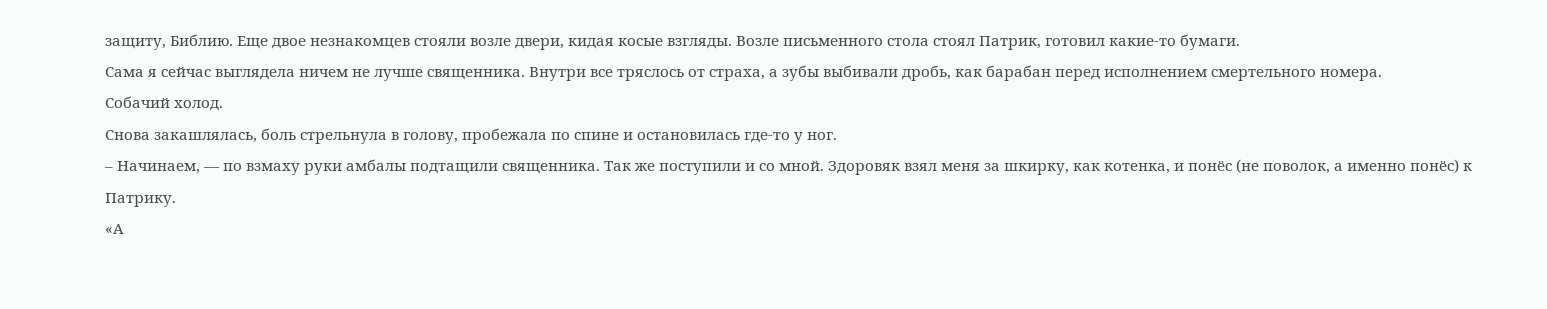защиту, Библию. Еще двое незнакомцев стояли возле двери, кидая косые взгляды. Возле письменного стола стоял Патрик, готовил какие-то бумаги.
Сама я сейчас выглядела ничем не лучше священника. Внутри все тряслось от страха, а зубы выбивали дробь, как барабан перед исполнением смертельного номера.
Собачий холод.
Снова закашлялась, боль стрельнула в голову, пробежала по спине и остановилась где-то у ног.
– Начинаем, ― по взмаху руки амбалы подтащили священника. Так же поступили и со мной. Здоровяк взял меня за шкирку, как котенка, и понёс (не поволок, а именно понёс) к Патрику.
«А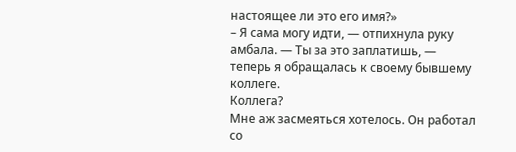настоящее ли это его имя?»
– Я сама могу идти, ― отпихнула руку амбала. ― Ты за это заплатишь, ― теперь я обращалась к своему бывшему коллеге.
Коллега?
Мне аж засмеяться хотелось. Он работал со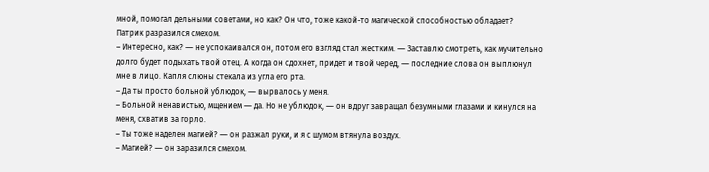мной, помогал дельными советами, но как? Он что, тоже какой-то магической способностью обладает?
Патрик разразился смехом.
– Интересно, как? ― не успокаивался он, потом его взгляд стал жестким. ― Заставлю смотреть, как мучительно долго будет подыхать твой отец. А когда он сдохнет, придет и твой черед, ― последние слова он выплюнул мне в лицо. Капля слюны стекала из угла его рта.
– Да ты просто больной ублюдок, ― вырвалось у меня.
– Больной ненавистью, мщением ― да. Но не ублюдок, ― он вдруг завращал безумными глазами и кинулся на меня, схватив за горло.
– Ты тоже наделен магией? ― он разжал руки, и я с шумом втянула воздух.
– Магией? ― он заразился смехом.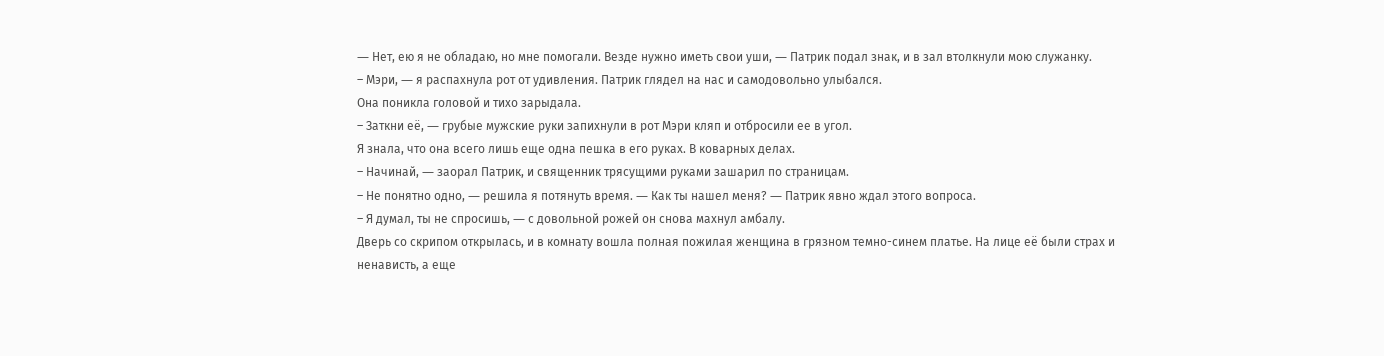― Нет, ею я не обладаю, но мне помогали. Везде нужно иметь свои уши, ― Патрик подал знак, и в зал втолкнули мою служанку.
– Мэри, ― я распахнула рот от удивления. Патрик глядел на нас и самодовольно улыбался.
Она поникла головой и тихо зарыдала.
– Заткни её, ― грубые мужские руки запихнули в рот Мэри кляп и отбросили ее в угол.
Я знала, что она всего лишь еще одна пешка в его руках. В коварных делах.
– Начинай, ― заорал Патрик, и священник трясущими руками зашарил по страницам.
– Не понятно одно, ― решила я потянуть время. ― Как ты нашел меня? ― Патрик явно ждал этого вопроса.
– Я думал, ты не спросишь, ― с довольной рожей он снова махнул амбалу.
Дверь со скрипом открылась, и в комнату вошла полная пожилая женщина в грязном темно-синем платье. На лице её были страх и ненависть, а еще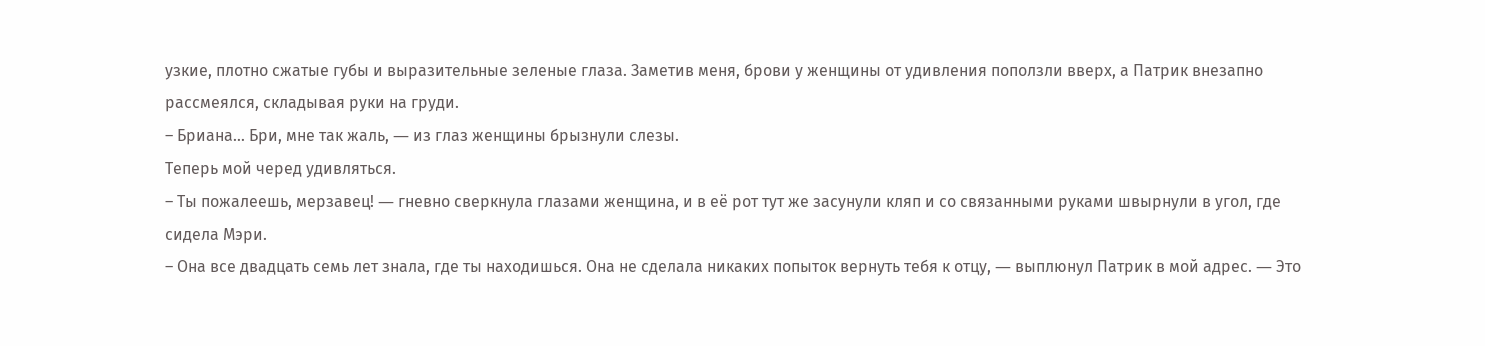узкие, плотно сжатые губы и выразительные зеленые глаза. Заметив меня, брови у женщины от удивления поползли вверх, а Патрик внезапно рассмеялся, складывая руки на груди.
– Бриана… Бри, мне так жаль, ― из глаз женщины брызнули слезы.
Теперь мой черед удивляться.
– Ты пожалеешь, мерзавец! ― гневно сверкнула глазами женщина, и в её рот тут же засунули кляп и со связанными руками швырнули в угол, где сидела Мэри.
– Она все двадцать семь лет знала, где ты находишься. Она не сделала никаких попыток вернуть тебя к отцу, ― выплюнул Патрик в мой адрес. ― Это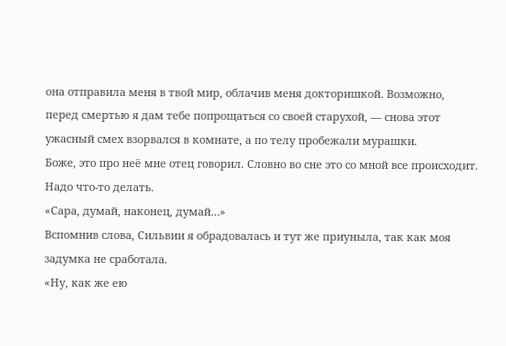она отправила меня в твой мир, облачив меня докторишкой. Возможно, перед смертью я дам тебе попрощаться со своей старухой, ― снова этот ужасный смех взорвался в комнате, а по телу пробежали мурашки.
Боже, это про неё мне отец говорил. Словно во сне это со мной все происходит.
Надо что-то делать.
«Сара, думай, наконец, думай…»
Вспомнив слова, Сильвии я обрадовалась и тут же приуныла, так как моя задумка не сработала.
«Ну, как же ею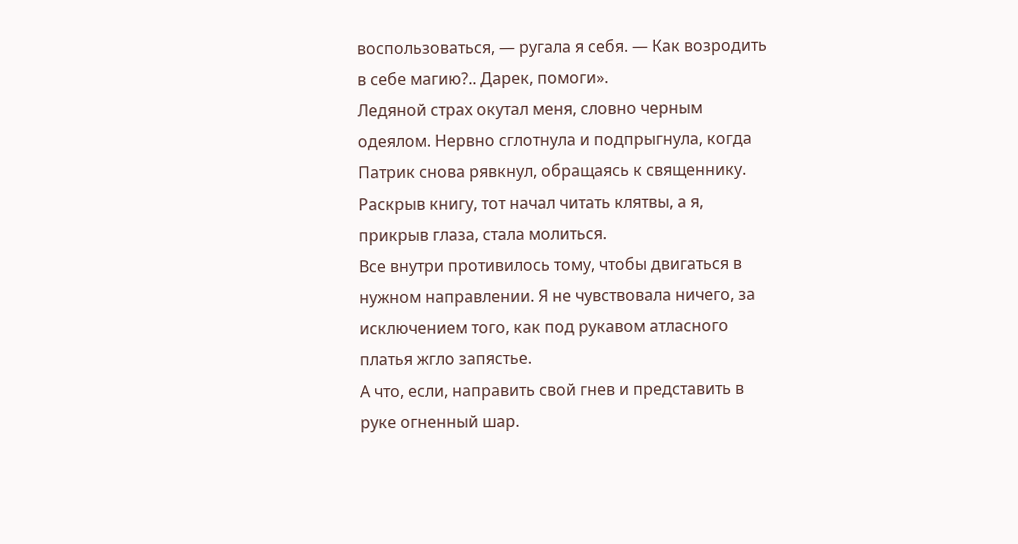воспользоваться, ― ругала я себя. ― Как возродить в себе магию?.. Дарек, помоги».
Ледяной страх окутал меня, словно черным одеялом. Нервно сглотнула и подпрыгнула, когда Патрик снова рявкнул, обращаясь к священнику.
Раскрыв книгу, тот начал читать клятвы, а я, прикрыв глаза, стала молиться.
Все внутри противилось тому, чтобы двигаться в нужном направлении. Я не чувствовала ничего, за исключением того, как под рукавом атласного платья жгло запястье.
А что, если, направить свой гнев и представить в руке огненный шар.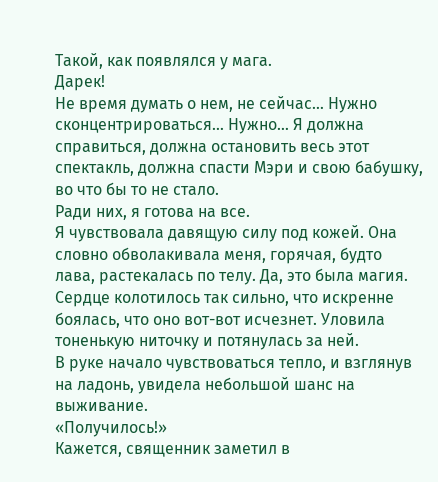Такой, как появлялся у мага.
Дарек!
Не время думать о нем, не сейчас… Нужно сконцентрироваться… Нужно… Я должна справиться, должна остановить весь этот спектакль, должна спасти Мэри и свою бабушку, во что бы то не стало.
Ради них, я готова на все.
Я чувствовала давящую силу под кожей. Она словно обволакивала меня, горячая, будто лава, растекалась по телу. Да, это была магия. Сердце колотилось так сильно, что искренне боялась, что оно вот-вот исчезнет. Уловила тоненькую ниточку и потянулась за ней.
В руке начало чувствоваться тепло, и взглянув на ладонь, увидела небольшой шанс на выживание.
«Получилось!»
Кажется, священник заметил в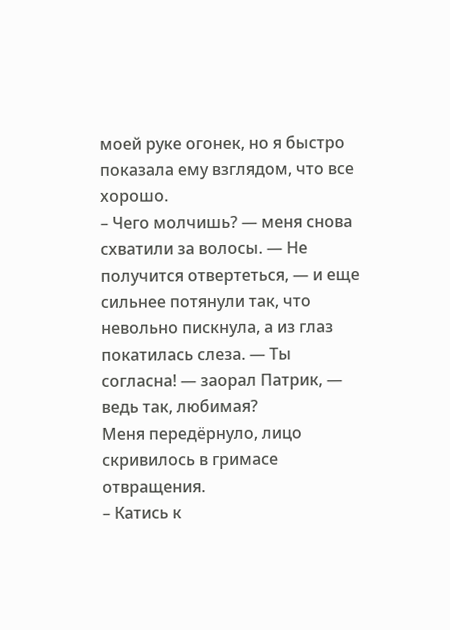моей руке огонек, но я быстро показала ему взглядом, что все хорошо.
– Чего молчишь? ― меня снова схватили за волосы. ― Не получится отвертеться, ― и еще сильнее потянули так, что невольно пискнула, а из глаз покатилась слеза. ― Ты согласна! ― заорал Патрик, ― ведь так, любимая?
Меня передёрнуло, лицо скривилось в гримасе отвращения.
– Катись к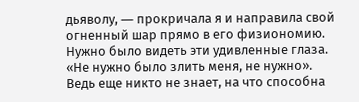дьяволу, ― прокричала я и направила свой огненный шар прямо в его физиономию.
Нужно было видеть эти удивленные глаза.
«Не нужно было злить меня, не нужно».
Ведь еще никто не знает, на что способна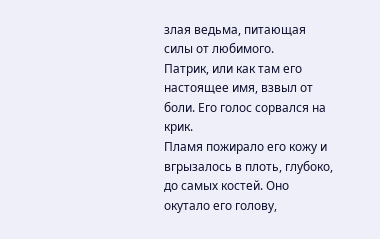злая ведьма, питающая силы от любимого.
Патрик, или как там его настоящее имя, взвыл от боли. Его голос сорвался на крик.
Пламя пожирало его кожу и вгрызалось в плоть, глубоко, до самых костей. Оно окутало его голову,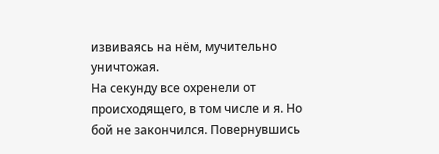извиваясь на нём, мучительно уничтожая.
На секунду все охренели от происходящего, в том числе и я. Но бой не закончился. Повернувшись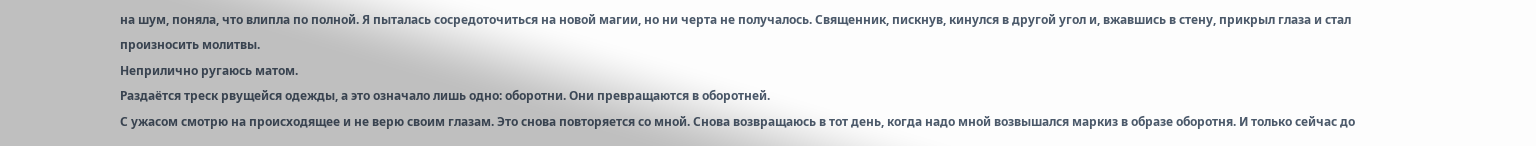на шум, поняла, что влипла по полной. Я пыталась сосредоточиться на новой магии, но ни черта не получалось. Священник, пискнув, кинулся в другой угол и, вжавшись в стену, прикрыл глаза и стал произносить молитвы.
Неприлично ругаюсь матом.
Раздаётся треск рвущейся одежды, а это означало лишь одно: оборотни. Они превращаются в оборотней.
С ужасом смотрю на происходящее и не верю своим глазам. Это снова повторяется со мной. Снова возвращаюсь в тот день, когда надо мной возвышался маркиз в образе оборотня. И только сейчас до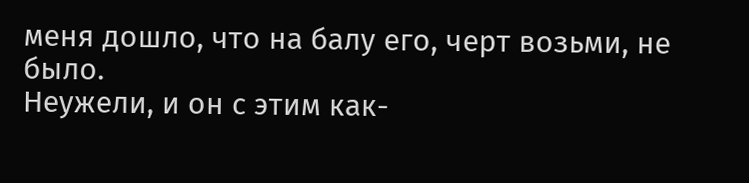меня дошло, что на балу его, черт возьми, не было.
Неужели, и он с этим как-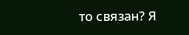то связан? Я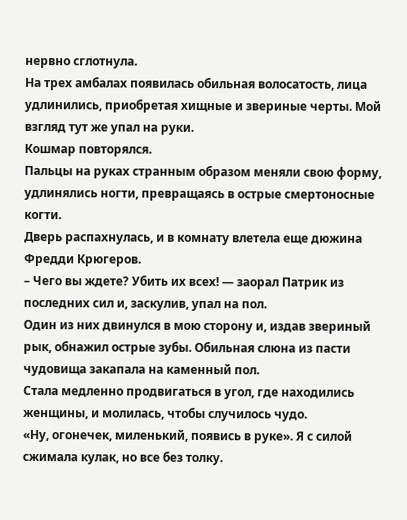нервно сглотнула.
На трех амбалах появилась обильная волосатость, лица удлинились, приобретая хищные и звериные черты. Мой взгляд тут же упал на руки.
Кошмар повторялся.
Пальцы на руках странным образом меняли свою форму, удлинялись ногти, превращаясь в острые смертоносные когти.
Дверь распахнулась, и в комнату влетела еще дюжина Фредди Крюгеров.
– Чего вы ждете? Убить их всех! ― заорал Патрик из последних сил и, заскулив, упал на пол.
Один из них двинулся в мою сторону и, издав звериный рык, обнажил острые зубы. Обильная слюна из пасти чудовища закапала на каменный пол.
Стала медленно продвигаться в угол, где находились женщины, и молилась, чтобы случилось чудо.
«Ну, огонечек, миленький, появись в руке». Я с силой сжимала кулак, но все без толку.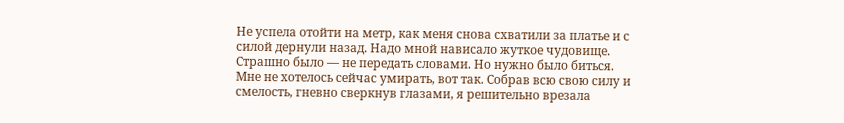Не успела отойти на метр, как меня снова схватили за платье и с силой дернули назад. Надо мной нависало жуткое чудовище. Страшно было ― не передать словами. Но нужно было биться. Мне не хотелось сейчас умирать, вот так. Собрав всю свою силу и смелость, гневно сверкнув глазами, я решительно врезала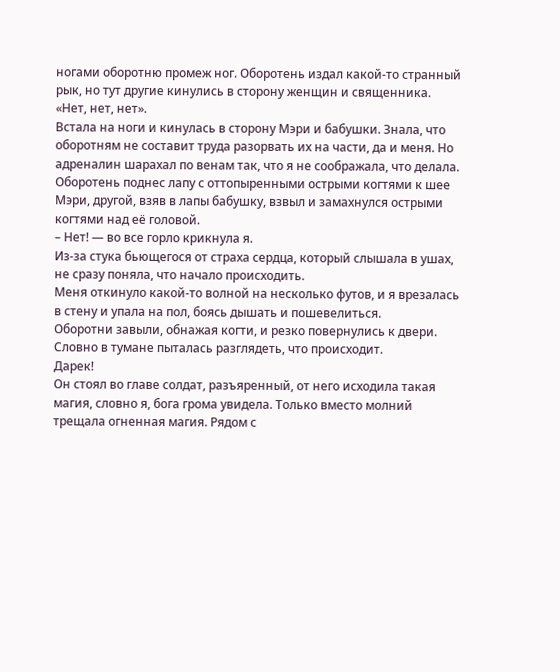ногами оборотню промеж ног. Оборотень издал какой-то странный рык, но тут другие кинулись в сторону женщин и священника.
«Нет, нет, нет».
Встала на ноги и кинулась в сторону Мэри и бабушки. Знала, что оборотням не составит труда разорвать их на части, да и меня. Но адреналин шарахал по венам так, что я не соображала, что делала.
Оборотень поднес лапу с оттопыренными острыми когтями к шее Мэри, другой, взяв в лапы бабушку, взвыл и замахнулся острыми когтями над её головой.
– Нет! ― во все горло крикнула я.
Из-за стука бьющегося от страха сердца, который слышала в ушах, не сразу поняла, что начало происходить.
Меня откинуло какой-то волной на несколько футов, и я врезалась в стену и упала на пол, боясь дышать и пошевелиться.
Оборотни завыли, обнажая когти, и резко повернулись к двери. Словно в тумане пыталась разглядеть, что происходит.
Дарек!
Он стоял во главе солдат, разъяренный, от него исходила такая магия, словно я, бога грома увидела. Только вместо молний трещала огненная магия. Рядом с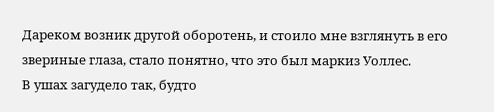Дареком возник другой оборотень, и стоило мне взглянуть в его звериные глаза, стало понятно, что это был маркиз Уоллес.
В ушах загудело так, будто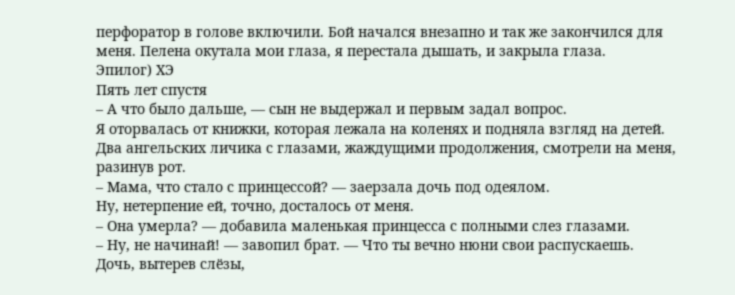перфоратор в голове включили. Бой начался внезапно и так же закончился для меня. Пелена окутала мои глаза, я перестала дышать, и закрыла глаза.
Эпилог) ХЭ
Пять лет спустя
– А что было дальше, ― сын не выдержал и первым задал вопрос.
Я оторвалась от книжки, которая лежала на коленях и подняла взгляд на детей. Два ангельских личика с глазами, жаждущими продолжения, смотрели на меня, разинув рот.
– Мама, что стало с принцессой? ― заерзала дочь под одеялом.
Ну, нетерпение ей, точно, досталось от меня.
– Она умерла? ― добавила маленькая принцесса с полными слез глазами.
– Ну, не начинай! ― завопил брат. ― Что ты вечно нюни свои распускаешь.
Дочь, вытерев слёзы,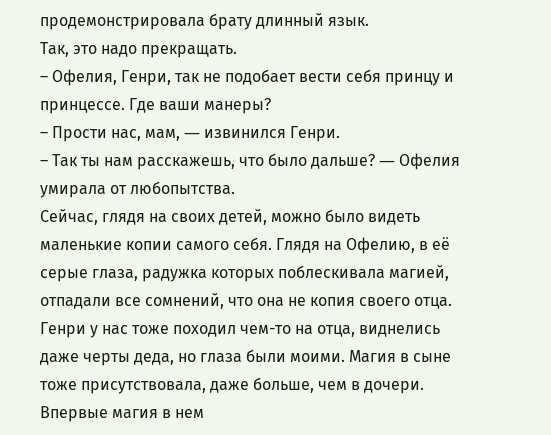продемонстрировала брату длинный язык.
Так, это надо прекращать.
– Офелия, Генри, так не подобает вести себя принцу и принцессе. Где ваши манеры?
– Прости нас, мам, ― извинился Генри.
– Так ты нам расскажешь, что было дальше? ― Офелия умирала от любопытства.
Сейчас, глядя на своих детей, можно было видеть маленькие копии самого себя. Глядя на Офелию, в её серые глаза, радужка которых поблескивала магией, отпадали все сомнений, что она не копия своего отца. Генри у нас тоже походил чем-то на отца, виднелись даже черты деда, но глаза были моими. Магия в сыне тоже присутствовала, даже больше, чем в дочери.
Впервые магия в нем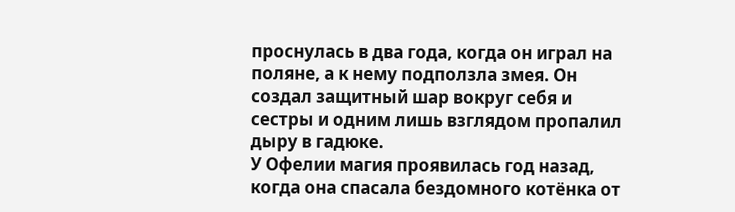проснулась в два года, когда он играл на поляне, а к нему подползла змея. Он создал защитный шар вокруг себя и сестры и одним лишь взглядом пропалил дыру в гадюке.
У Офелии магия проявилась год назад, когда она спасала бездомного котёнка от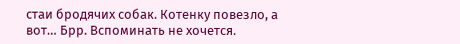стаи бродячих собак. Котенку повезло, а вот… Брр. Вспоминать не хочется.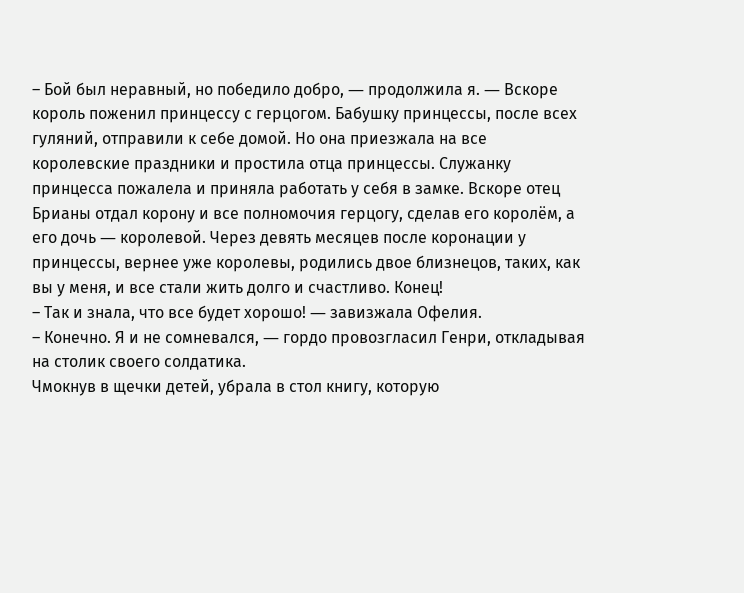– Бой был неравный, но победило добро, ― продолжила я. ― Вскоре король поженил принцессу с герцогом. Бабушку принцессы, после всех гуляний, отправили к себе домой. Но она приезжала на все королевские праздники и простила отца принцессы. Служанку принцесса пожалела и приняла работать у себя в замке. Вскоре отец Брианы отдал корону и все полномочия герцогу, сделав его королём, а его дочь ― королевой. Через девять месяцев после коронации у принцессы, вернее уже королевы, родились двое близнецов, таких, как вы у меня, и все стали жить долго и счастливо. Конец!
– Так и знала, что все будет хорошо! ― завизжала Офелия.
– Конечно. Я и не сомневался, ― гордо провозгласил Генри, откладывая на столик своего солдатика.
Чмокнув в щечки детей, убрала в стол книгу, которую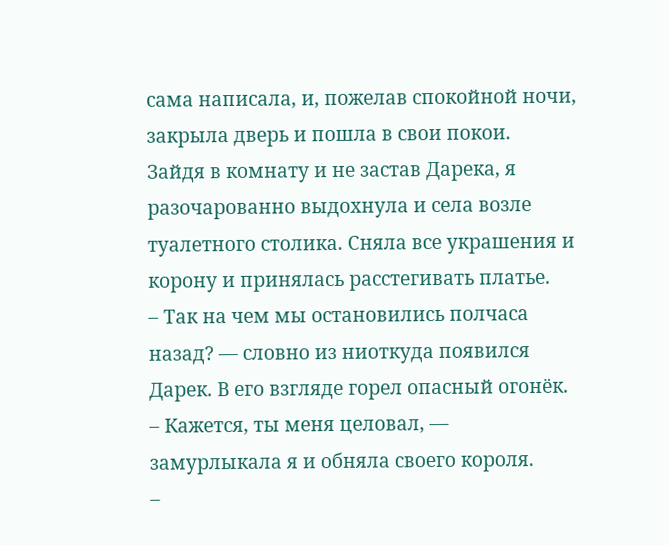сама написала, и, пожелав спокойной ночи, закрыла дверь и пошла в свои покои.
Зайдя в комнату и не застав Дарека, я разочарованно выдохнула и села возле туалетного столика. Сняла все украшения и корону и принялась расстегивать платье.
– Так на чем мы остановились полчаса назад? ― словно из ниоткуда появился Дарек. В его взгляде горел опасный огонёк.
– Кажется, ты меня целовал, ― замурлыкала я и обняла своего короля.
–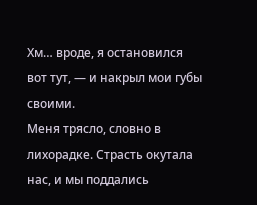Хм… вроде, я остановился вот тут, ― и накрыл мои губы своими.
Меня трясло, словно в лихорадке. Страсть окутала нас, и мы поддались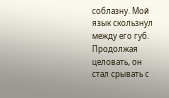соблазну. Мой язык скользнул между его губ. Продолжая целовать, он стал срывать с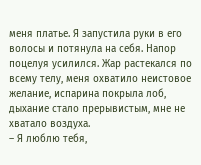меня платье. Я запустила руки в его волосы и потянула на себя. Напор поцелуя усилился. Жар растекался по всему телу, меня охватило неистовое желание, испарина покрыла лоб, дыхание стало прерывистым, мне не хватало воздуха.
– Я люблю тебя,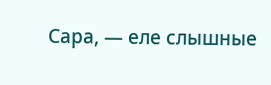Сара, ― еле слышные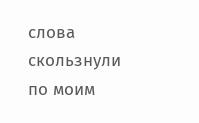слова скользнули по моим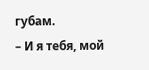губам.
– И я тебя, мой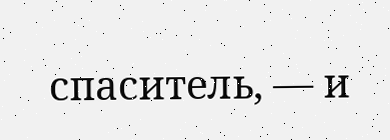спаситель, ― и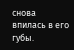снова впилась в его губы.